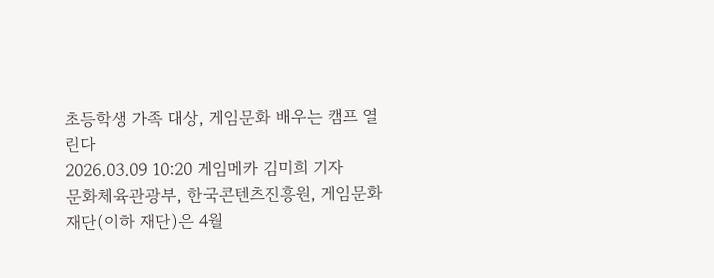초등학생 가족 대상, 게임문화 배우는 캠프 열린다
2026.03.09 10:20 게임메카 김미희 기자
문화체육관광부, 한국콘텐츠진흥원, 게임문화재단(이하 재단)은 4월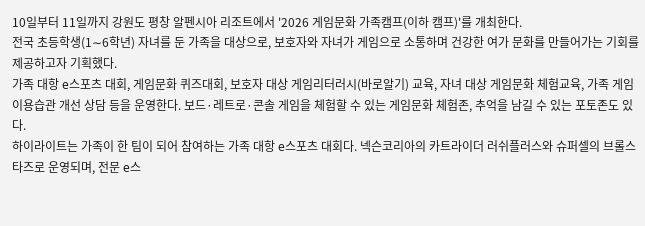10일부터 11일까지 강원도 평창 알펜시아 리조트에서 '2026 게임문화 가족캠프(이하 캠프)'를 개최한다.
전국 초등학생(1∼6학년) 자녀를 둔 가족을 대상으로, 보호자와 자녀가 게임으로 소통하며 건강한 여가 문화를 만들어가는 기회를 제공하고자 기획했다.
가족 대항 e스포츠 대회, 게임문화 퀴즈대회, 보호자 대상 게임리터러시(바로알기) 교육, 자녀 대상 게임문화 체험교육, 가족 게임이용습관 개선 상담 등을 운영한다. 보드·레트로·콘솔 게임을 체험할 수 있는 게임문화 체험존, 추억을 남길 수 있는 포토존도 있다.
하이라이트는 가족이 한 팀이 되어 참여하는 가족 대항 e스포츠 대회다. 넥슨코리아의 카트라이더 러쉬플러스와 슈퍼셀의 브롤스타즈로 운영되며, 전문 e스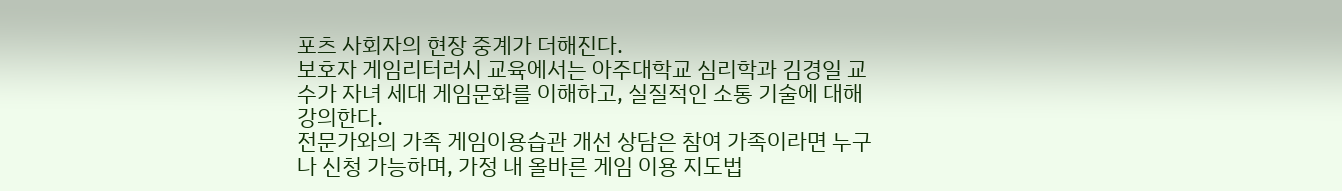포츠 사회자의 현장 중계가 더해진다.
보호자 게임리터러시 교육에서는 아주대학교 심리학과 김경일 교수가 자녀 세대 게임문화를 이해하고, 실질적인 소통 기술에 대해 강의한다.
전문가와의 가족 게임이용습관 개선 상담은 참여 가족이라면 누구나 신청 가능하며, 가정 내 올바른 게임 이용 지도법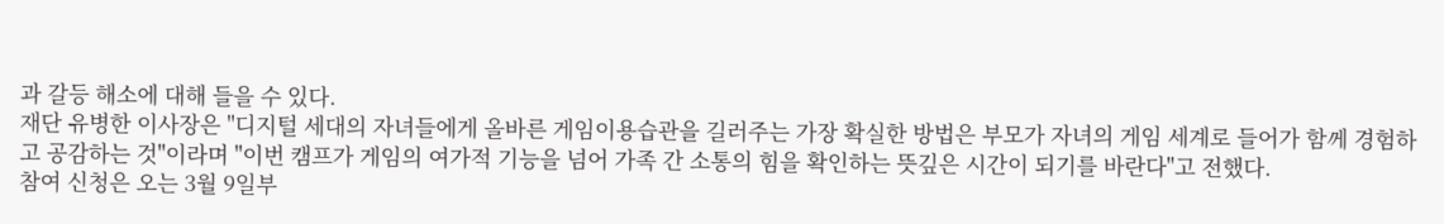과 갈등 해소에 대해 들을 수 있다.
재단 유병한 이사장은 "디지털 세대의 자녀들에게 올바른 게임이용습관을 길러주는 가장 확실한 방법은 부모가 자녀의 게임 세계로 들어가 함께 경험하고 공감하는 것"이라며 "이번 캠프가 게임의 여가적 기능을 넘어 가족 간 소통의 힘을 확인하는 뜻깊은 시간이 되기를 바란다"고 전했다.
참여 신청은 오는 3월 9일부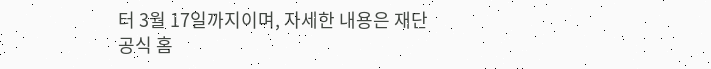터 3월 17일까지이며, 자세한 내용은 재단 공식 홈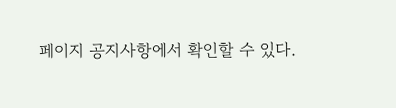페이지 공지사항에서 확인할 수 있다.